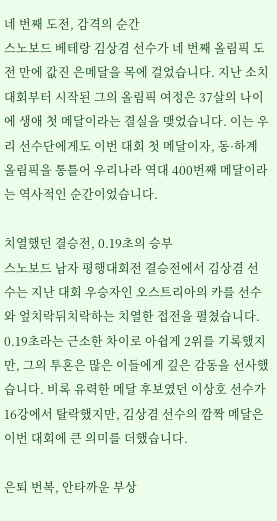네 번째 도전, 감격의 순간
스노보드 베테랑 김상겸 선수가 네 번째 올림픽 도전 만에 값진 은메달을 목에 걸었습니다. 지난 소치 대회부터 시작된 그의 올림픽 여정은 37살의 나이에 생애 첫 메달이라는 결실을 맺었습니다. 이는 우리 선수단에게도 이번 대회 첫 메달이자, 동·하계 올림픽을 통틀어 우리나라 역대 400번째 메달이라는 역사적인 순간이었습니다.

치열했던 결승전, 0.19초의 승부
스노보드 남자 평행대회전 결승전에서 김상겸 선수는 지난 대회 우승자인 오스트리아의 카를 선수와 엎치락뒤치락하는 치열한 접전을 펼쳤습니다. 0.19초라는 근소한 차이로 아쉽게 2위를 기록했지만, 그의 투혼은 많은 이들에게 깊은 감동을 선사했습니다. 비록 유력한 메달 후보였던 이상호 선수가 16강에서 탈락했지만, 김상겸 선수의 깜짝 메달은 이번 대회에 큰 의미를 더했습니다.

은퇴 번복, 안타까운 부상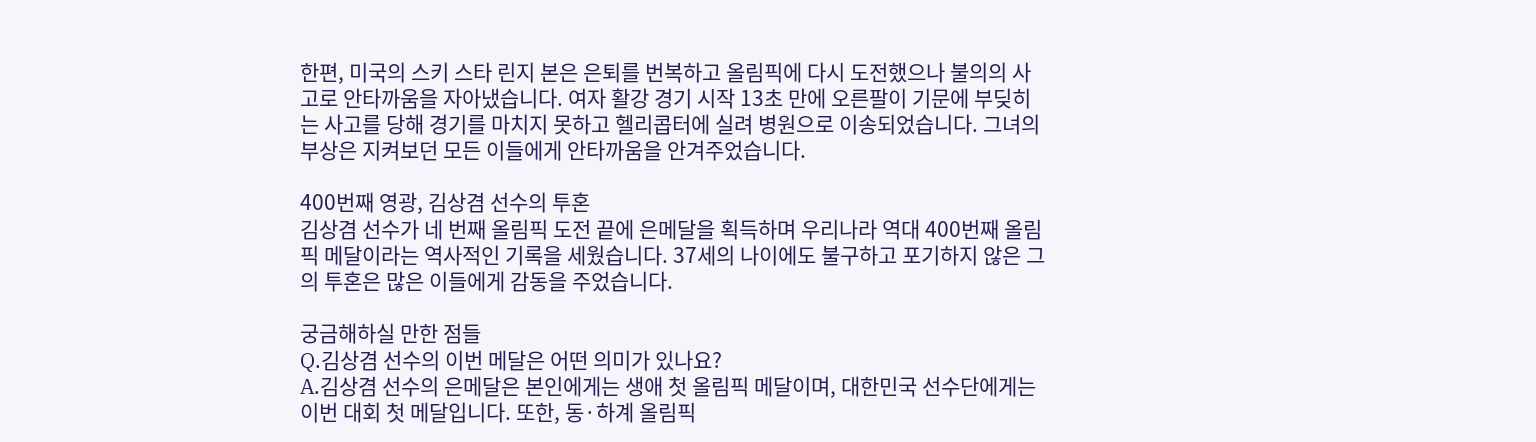한편, 미국의 스키 스타 린지 본은 은퇴를 번복하고 올림픽에 다시 도전했으나 불의의 사고로 안타까움을 자아냈습니다. 여자 활강 경기 시작 13초 만에 오른팔이 기문에 부딪히는 사고를 당해 경기를 마치지 못하고 헬리콥터에 실려 병원으로 이송되었습니다. 그녀의 부상은 지켜보던 모든 이들에게 안타까움을 안겨주었습니다.

400번째 영광, 김상겸 선수의 투혼
김상겸 선수가 네 번째 올림픽 도전 끝에 은메달을 획득하며 우리나라 역대 400번째 올림픽 메달이라는 역사적인 기록을 세웠습니다. 37세의 나이에도 불구하고 포기하지 않은 그의 투혼은 많은 이들에게 감동을 주었습니다.

궁금해하실 만한 점들
Q.김상겸 선수의 이번 메달은 어떤 의미가 있나요?
A.김상겸 선수의 은메달은 본인에게는 생애 첫 올림픽 메달이며, 대한민국 선수단에게는 이번 대회 첫 메달입니다. 또한, 동·하계 올림픽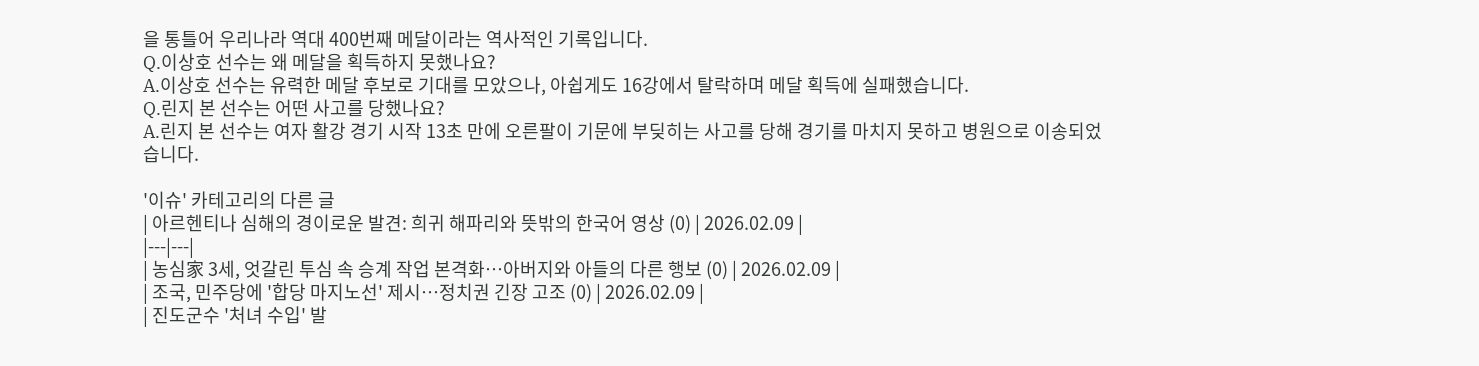을 통틀어 우리나라 역대 400번째 메달이라는 역사적인 기록입니다.
Q.이상호 선수는 왜 메달을 획득하지 못했나요?
A.이상호 선수는 유력한 메달 후보로 기대를 모았으나, 아쉽게도 16강에서 탈락하며 메달 획득에 실패했습니다.
Q.린지 본 선수는 어떤 사고를 당했나요?
A.린지 본 선수는 여자 활강 경기 시작 13초 만에 오른팔이 기문에 부딪히는 사고를 당해 경기를 마치지 못하고 병원으로 이송되었습니다.

'이슈' 카테고리의 다른 글
| 아르헨티나 심해의 경이로운 발견: 희귀 해파리와 뜻밖의 한국어 영상 (0) | 2026.02.09 |
|---|---|
| 농심家 3세, 엇갈린 투심 속 승계 작업 본격화…아버지와 아들의 다른 행보 (0) | 2026.02.09 |
| 조국, 민주당에 '합당 마지노선' 제시…정치권 긴장 고조 (0) | 2026.02.09 |
| 진도군수 '처녀 수입' 발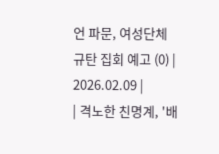언 파문, 여성단체 규탄 집회 예고 (0) | 2026.02.09 |
| 격노한 친명계, '배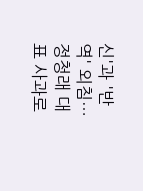신'과 '반역' 외침…정청래 대표 사과로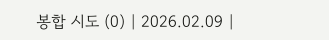봉합 시도 (0) | 2026.02.09 |